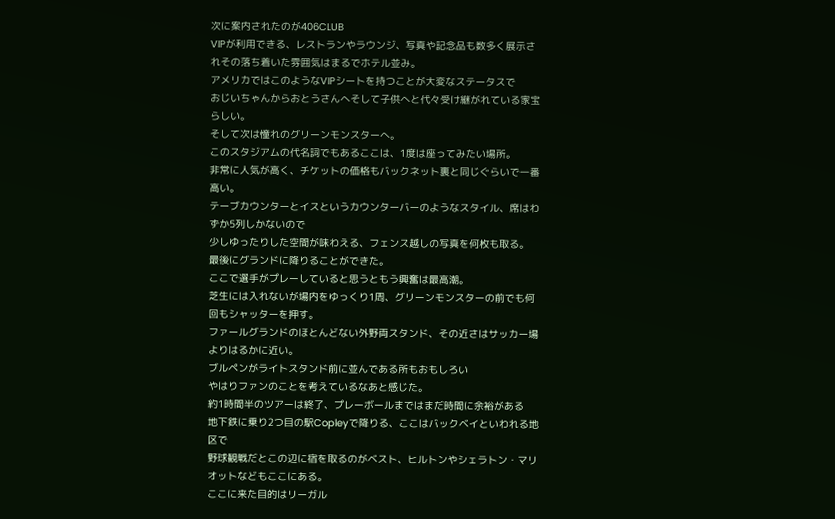次に案内されたのが406CLUB
VIPが利用できる、レストランやラウンジ、写真や記念品も数多く展示されその落ち着いた雰囲気はまるでホテル並み。
アメリカではこのようなVIPシートを持つことが大変なステータスで
おじいちゃんからおとうさんへそして子供へと代々受け継がれている家宝らしい。
そして次は憧れのグリーンモンスターへ。
このスタジアムの代名詞でもあるここは、1度は座ってみたい場所。
非常に人気が高く、チケットの価格もバックネット裏と同じぐらいで一番高い。
テーブカウンターとイスというカウンターバーのようなスタイル、席はわずか5列しかないので
少しゆったりした空間が味わえる、フェンス越しの写真を何枚も取る。
最後にグランドに降りることができた。
ここで選手がプレーしていると思うともう興奮は最高潮。
芝生には入れないが場内をゆっくり1周、グリーンモンスターの前でも何回もシャッターを押す。
ファールグランドのほとんどない外野両スタンド、その近さはサッカー場よりはるかに近い。
ブルペンがライトスタンド前に並んである所もおもしろい
やはりファンのことを考えているなあと感じた。
約1時間半のツアーは終了、プレーボールまではまだ時間に余裕がある
地下鉄に乗り2つ目の駅Copleyで降りる、ここはバックベイといわれる地区で
野球観戦だとこの辺に宿を取るのがベスト、ヒルトンやシェラトン・マリオットなどもここにある。
ここに来た目的はリーガル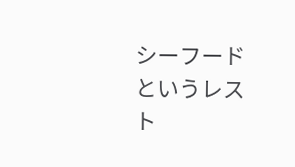シーフードというレスト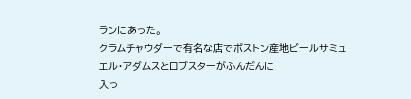ランにあった。
クラムチャウダーで有名な店でボストン産地ビールサミュエル・アダムスとロブスターがふんだんに
入っ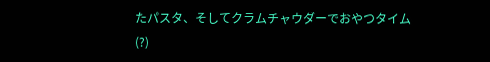たパスタ、そしてクラムチャウダーでおやつタイム(?)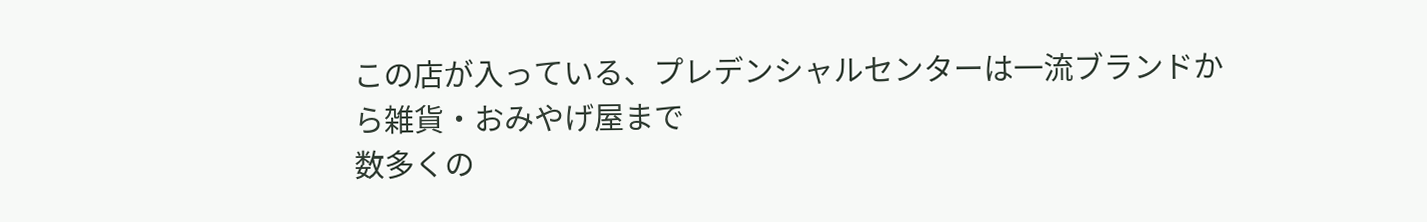この店が入っている、プレデンシャルセンターは一流ブランドから雑貨・おみやげ屋まで
数多くの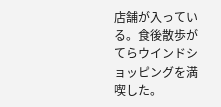店舗が入っている。食後散歩がてらウインドショッピングを満喫した。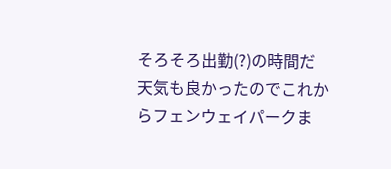そろそろ出勤(?)の時間だ
天気も良かったのでこれからフェンウェイパークま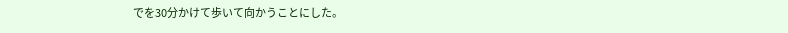でを30分かけて歩いて向かうことにした。